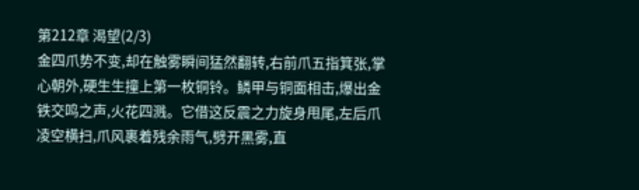第212章 渴望(2/3)
金四爪势不变,却在触雾瞬间猛然翻转,右前爪五指箕张,掌心朝外,硬生生撞上第一枚铜铃。鳞甲与铜面相击,爆出金铁交鸣之声,火花四溅。它借这反震之力旋身甩尾,左后爪凌空横扫,爪风裹着残余雨气,劈开黑雾,直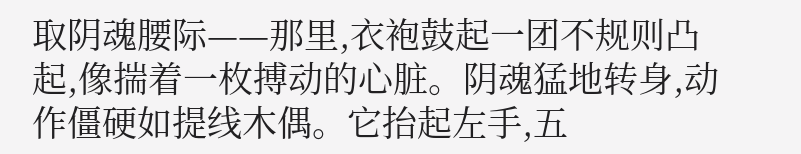取阴魂腰际——那里,衣袍鼓起一团不规则凸起,像揣着一枚搏动的心脏。阴魂猛地转身,动作僵硬如提线木偶。它抬起左手,五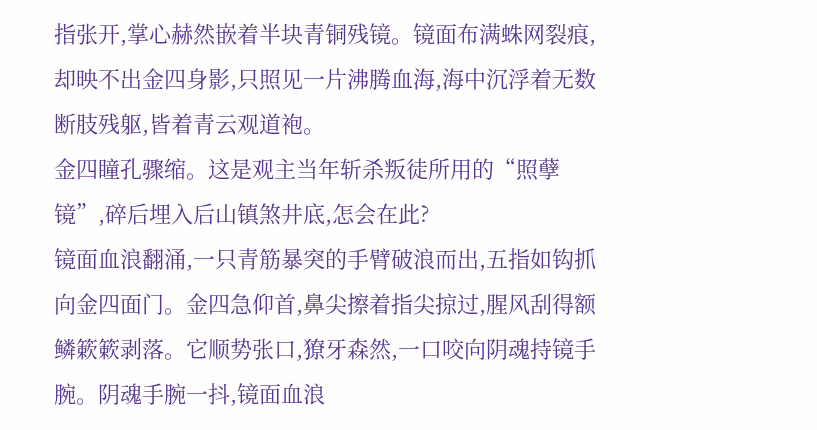指张开,掌心赫然嵌着半块青铜残镜。镜面布满蛛网裂痕,却映不出金四身影,只照见一片沸腾血海,海中沉浮着无数断肢残躯,皆着青云观道袍。
金四瞳孔骤缩。这是观主当年斩杀叛徒所用的“照孽镜”,碎后埋入后山镇煞井底,怎会在此?
镜面血浪翻涌,一只青筋暴突的手臂破浪而出,五指如钩抓向金四面门。金四急仰首,鼻尖擦着指尖掠过,腥风刮得额鳞簌簌剥落。它顺势张口,獠牙森然,一口咬向阴魂持镜手腕。阴魂手腕一抖,镜面血浪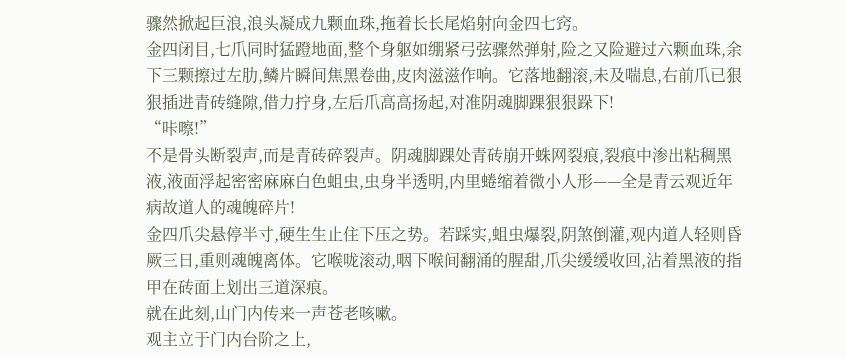骤然掀起巨浪,浪头凝成九颗血珠,拖着长长尾焰射向金四七窍。
金四闭目,七爪同时猛蹬地面,整个身躯如绷紧弓弦骤然弹射,险之又险避过六颗血珠,余下三颗擦过左肋,鳞片瞬间焦黑卷曲,皮肉滋滋作响。它落地翻滚,未及喘息,右前爪已狠狠插进青砖缝隙,借力拧身,左后爪高高扬起,对准阴魂脚踝狠狠跺下!
“咔嚓!”
不是骨头断裂声,而是青砖碎裂声。阴魂脚踝处青砖崩开蛛网裂痕,裂痕中渗出粘稠黑液,液面浮起密密麻麻白色蛆虫,虫身半透明,内里蜷缩着微小人形——全是青云观近年病故道人的魂魄碎片!
金四爪尖悬停半寸,硬生生止住下压之势。若踩实,蛆虫爆裂,阴煞倒灌,观内道人轻则昏厥三日,重则魂魄离体。它喉咙滚动,咽下喉间翻涌的腥甜,爪尖缓缓收回,沾着黑液的指甲在砖面上划出三道深痕。
就在此刻,山门内传来一声苍老咳嗽。
观主立于门内台阶之上,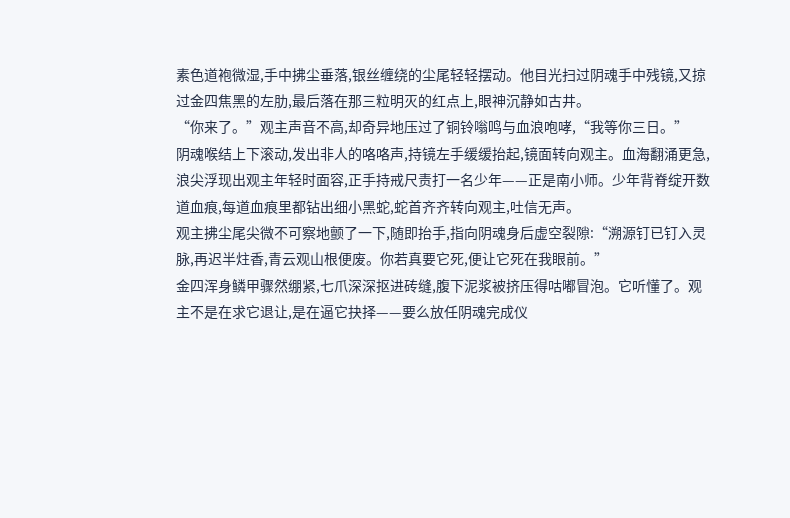素色道袍微湿,手中拂尘垂落,银丝缠绕的尘尾轻轻摆动。他目光扫过阴魂手中残镜,又掠过金四焦黑的左肋,最后落在那三粒明灭的红点上,眼神沉静如古井。
“你来了。”观主声音不高,却奇异地压过了铜铃嗡鸣与血浪咆哮,“我等你三日。”
阴魂喉结上下滚动,发出非人的咯咯声,持镜左手缓缓抬起,镜面转向观主。血海翻涌更急,浪尖浮现出观主年轻时面容,正手持戒尺责打一名少年——正是南小师。少年背脊绽开数道血痕,每道血痕里都钻出细小黑蛇,蛇首齐齐转向观主,吐信无声。
观主拂尘尾尖微不可察地颤了一下,随即抬手,指向阴魂身后虚空裂隙:“溯源钉已钉入灵脉,再迟半炷香,青云观山根便废。你若真要它死,便让它死在我眼前。”
金四浑身鳞甲骤然绷紧,七爪深深抠进砖缝,腹下泥浆被挤压得咕嘟冒泡。它听懂了。观主不是在求它退让,是在逼它抉择——要么放任阴魂完成仪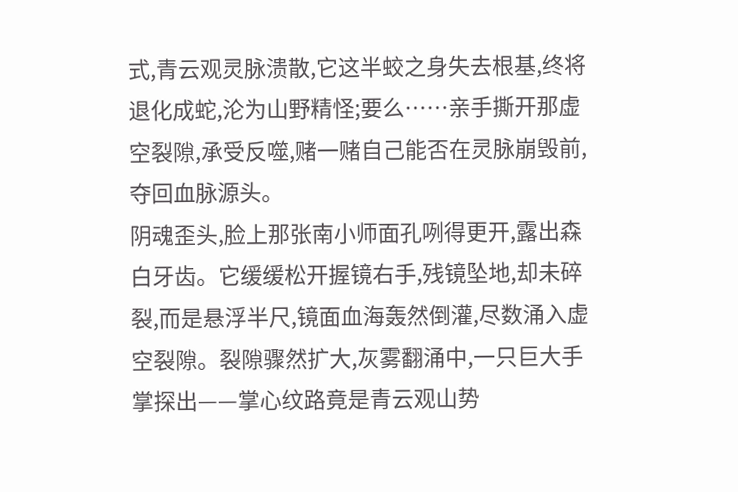式,青云观灵脉溃散,它这半蛟之身失去根基,终将退化成蛇,沦为山野精怪;要么……亲手撕开那虚空裂隙,承受反噬,赌一赌自己能否在灵脉崩毁前,夺回血脉源头。
阴魂歪头,脸上那张南小师面孔咧得更开,露出森白牙齿。它缓缓松开握镜右手,残镜坠地,却未碎裂,而是悬浮半尺,镜面血海轰然倒灌,尽数涌入虚空裂隙。裂隙骤然扩大,灰雾翻涌中,一只巨大手掌探出——掌心纹路竟是青云观山势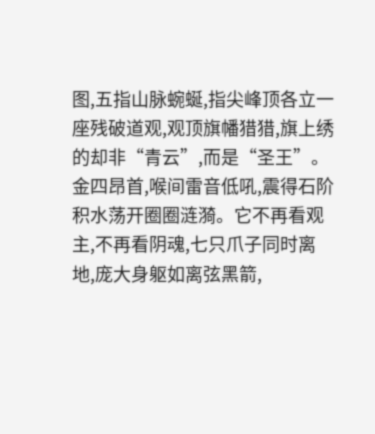图,五指山脉蜿蜒,指尖峰顶各立一座残破道观,观顶旗幡猎猎,旗上绣的却非“青云”,而是“圣王”。
金四昂首,喉间雷音低吼,震得石阶积水荡开圈圈涟漪。它不再看观主,不再看阴魂,七只爪子同时离地,庞大身躯如离弦黑箭,